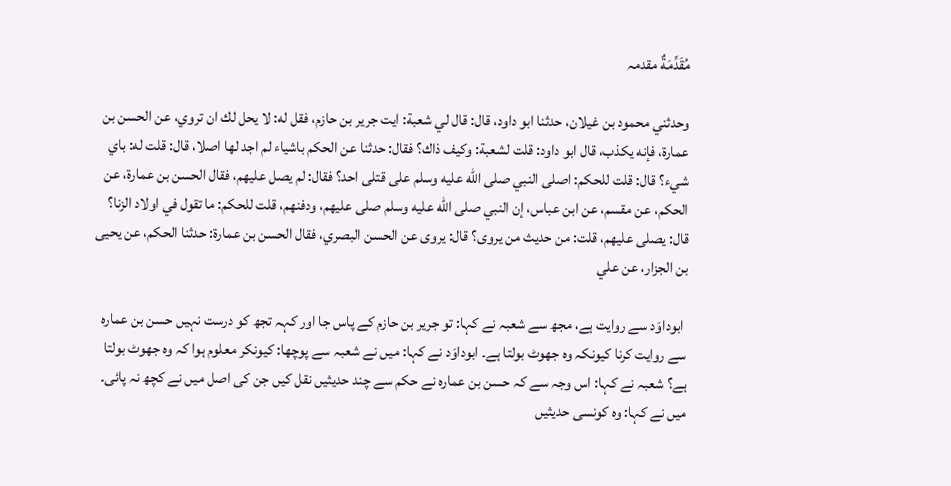مُقَدِّمَةٌ مقدمہ

وحدثني محمود بن غيلان، حدثنا ابو داود، قال: قال لي شعبة: ايت جرير بن حازم، فقل له: لا يحل لك ان تروي، عن الحسن بن عمارة، فإنه يكذب، قال ابو داود: قلت لشعبة: وكيف ذاك؟ فقال: حدثنا عن الحكم باشياء لم اجد لها اصلا، قال: قلت له: باي شيء؟ قال: قلت للحكم: اصلى النبي صلى الله عليه وسلم على قتلى احد؟ فقال: لم يصل عليهم، فقال الحسن بن عمارة، عن الحكم، عن مقسم، عن ابن عباس، إن النبي صلى الله عليه وسلم صلى عليهم، ودفنهم، قلت للحكم: ما تقول في اولاد الزنا؟ قال: يصلى عليهم، قلت: من حديث من يروى؟ قال: يروى عن الحسن البصري، فقال الحسن بن عمارة: حدثنا الحكم، عن يحيى بن الجزار، عن علي

 ابوداوَد سے روایت ہے، مجھ سے شعبہ نے کہا: تو جریر بن حازم کے پاس جا اور کہہ تجھ کو درست نہیں حسن بن عمارہ سے روایت کرنا کیونکہ وہ جھوٹ بولتا ہے۔ ابوداوَد نے کہا: میں نے شعبہ سے پوچھا: کیونکر معلوم ہوا کہ وہ جھوٹ بولتا ہے؟ شعبہ نے کہا: اس وجہ سے کہ حسن بن عمارہ نے حکم سے چند حدیثیں نقل کیں جن کی اصل میں نے کچھ نہ پائى۔ میں نے کہا: وہ کونسی حدیثیں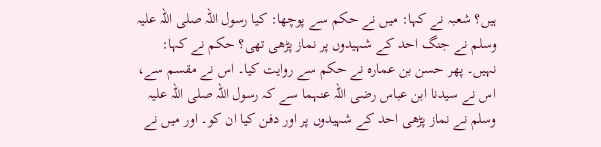ہیں؟ شعبہ نے کہا: میں نے حکم سے پوچھا: کیا رسول اللہ صلی اللہ علیہ وسلم نے جنگ احد کے شہیدوں پر نماز پڑھی تھی؟ حکم نے کہا: نہیں۔ پھر حسن بن عمارہ نے حکم سے روایت کیا۔ اس نے مقسم سے، اس نے سيدنا ابن عباس رضی اللہ عنہما سے کہ رسول اللہ صلی اللہ علیہ وسلم نے نماز پڑھی احد کے شہیدوں پر اور دفن کیا ان کو۔ اور میں نے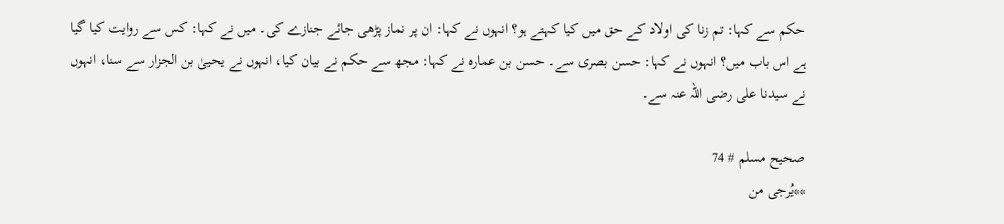حکم سے کہا: تم زنا کی اولاد کے حق میں کیا کہتے ہو؟ انہوں نے کہا: ان پر نماز پڑھی جائے جنازے کی۔ میں نے کہا: کس سے روایت کیا گیا ہے اس باب میں؟ انہوں نے کہا: حسن بصری سے۔ حسن بن عمارہ نے کہا: مجھ سے حکم نے بیان کیا، انہوں نے یحییٰ بن الجزار سے سنا، انہوں نے سيدنا علی رضی اللہ عنہ سے۔

صحيح مسلم # 74
**يُرجى من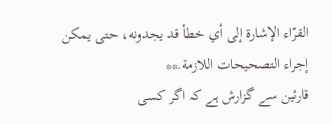القرّاء الإشارة إلى أي خطأ قد يجدونه، حتى يمكن إجراء التصحيحات اللازمة.**
قارئین سے گزارش ہے کہ اگر کسی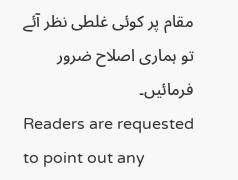مقام پر کوئی غلطی نظر آئے تو ہماری اصلاح ضرور فرمائیں۔
Readers are requested to point out any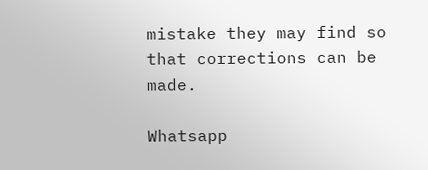mistake they may find so that corrections can be made.

Whatsapp